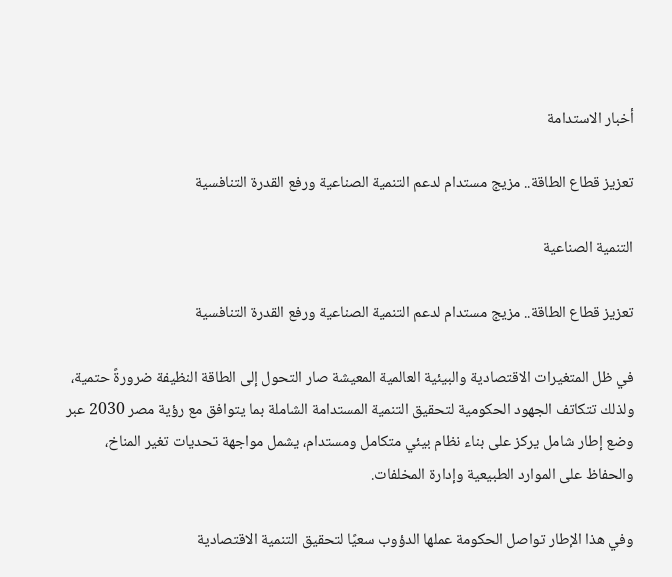أخبار الاستدامة

تعزيز قطاع الطاقة.. مزيج مستدام لدعم التنمية الصناعية ورفع القدرة التنافسية

التنمية الصناعية

تعزيز قطاع الطاقة.. مزيج مستدام لدعم التنمية الصناعية ورفع القدرة التنافسية

في ظل المتغيرات الاقتصادية والبيئية العالمية المعيشة صار التحول إلى الطاقة النظيفة ضرورةً حتمية، ولذلك تتكاتف الجهود الحكومية لتحقيق التنمية المستدامة الشاملة بما يتوافق مع رؤية مصر 2030 عبر وضع إطار شامل يركز على بناء نظام بيئي متكامل ومستدام، يشمل مواجهة تحديات تغير المناخ، والحفاظ على الموارد الطبيعية وإدارة المخلفات.

وفي هذا الإطار تواصل الحكومة عملها الدؤوب سعيًا لتحقيق التنمية الاقتصادية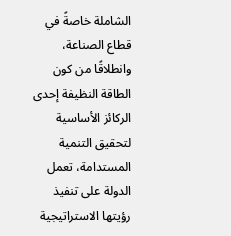الشاملة خاصةً في قطاع الصناعة، وانطلاقًا من كون الطاقة النظيفة إحدى الركائز الأساسية لتحقيق التنمية المستدامة، تعمل الدولة على تنفيذ رؤيتها الاستراتيجية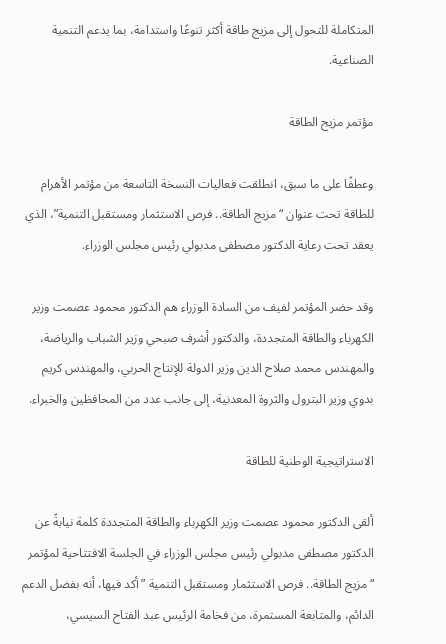المتكاملة للتحول إلى مزيج طاقة أكثر تنوعًا واستدامة، بما يدعم التنمية الصناعية.

مؤتمر مزيج الطاقة

وعطفًا على ما سبق، انطلقت فعاليات النسخة التاسعة من مؤتمر الأهرام للطاقة تحت عنوان “مزيج الطاقة.. فرص الاستثمار ومستقبل التنمية”، الذي يعقد تحت رعاية الدكتور مصطفى مدبولي رئيس مجلس الوزراء.

وقد حضر المؤتمر لفيف من السادة الوزراء هم الدكتور محمود عصمت وزير الكهرباء والطاقة المتجددة، والدكتور أشرف صبحي وزير الشباب والرياضة، والمهندس محمد صلاح الدين وزير الدولة للإنتاج الحربي، والمهندس كريم بدوي وزير البترول والثروة المعدنية، إلى جانب عدد من المحافظين والخبراء.

الاستراتيجية الوطنية للطاقة

ألقى الدكتور محمود عصمت وزير الكهرباء والطاقة المتجددة كلمة نيابةً عن الدكتور مصطفى مدبولي رئيس مجلس الوزراء في الجلسة الافتتاحية لمؤتمر “مزيج الطاقة.. فرص الاستثمار ومستقبل التنمية ” أكد فيها، أنه بفضل الدعم الدائم، والمتابعة المستمرة، من فخامة الرئيس عبد الفتاح السيسي،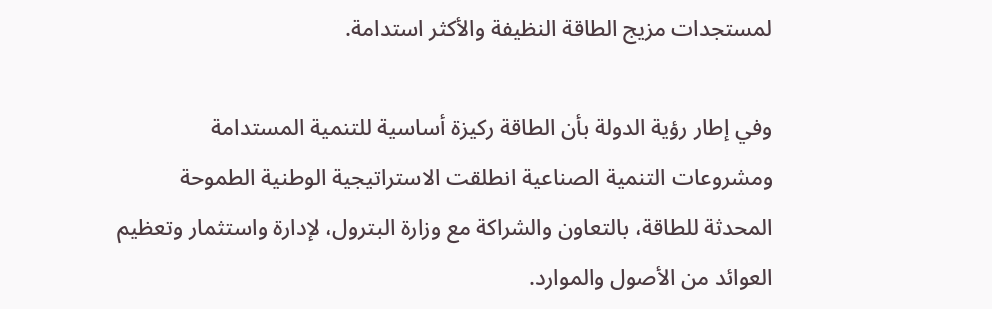لمستجدات مزيج الطاقة النظيفة والأكثر استدامة.

وفي إطار رؤية الدولة بأن الطاقة ركيزة أساسية للتنمية المستدامة ومشروعات التنمية الصناعية انطلقت الاستراتيجية الوطنية الطموحة المحدثة للطاقة، بالتعاون والشراكة مع وزارة البترول، لإدارة واستثمار وتعظيم العوائد من الأصول والموارد.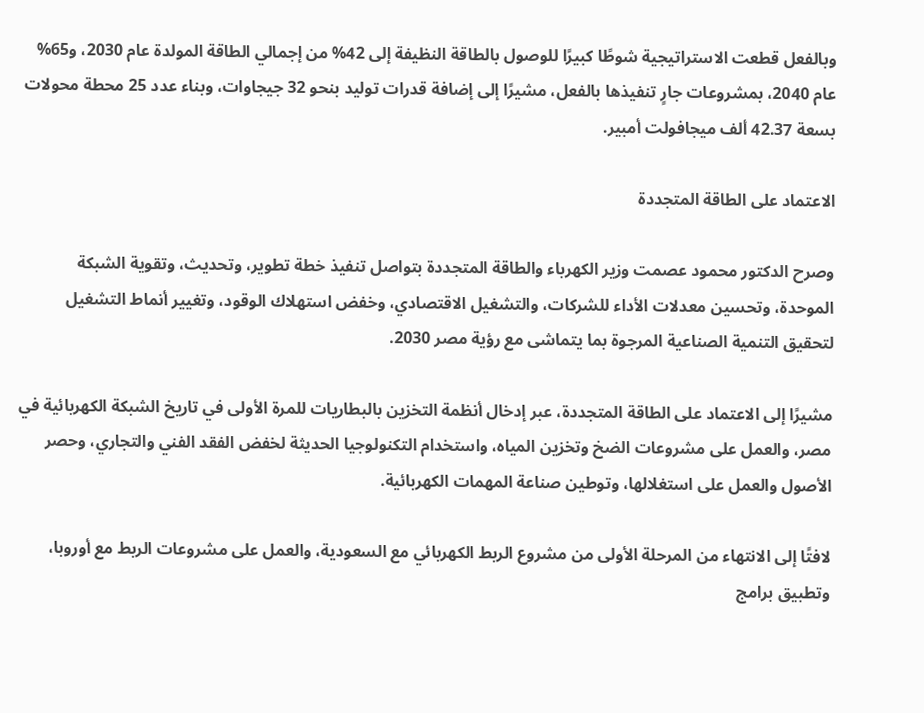وبالفعل قطعت الاستراتيجية شوطًا كبيرًا للوصول بالطاقة النظيفة إلى 42% من إجمالي الطاقة المولدة عام 2030، و65% عام 2040، بمشروعات جارٍ تنفيذها بالفعل، مشيرًا إلى إضافة قدرات توليد بنحو 32 جيجاوات، وبناء عدد 25 محطة محولات بسعة 42.37 ألف ميجافولت أمبير.

الاعتماد على الطاقة المتجددة

وصرح الدكتور محمود عصمت وزير الكهرباء والطاقة المتجددة بتواصل تنفيذ خطة تطوير، وتحديث، وتقوية الشبكة الموحدة، وتحسين معدلات الأداء للشركات، والتشغيل الاقتصادي، وخفض استهلاك الوقود، وتغيير أنماط التشغيل لتحقيق التنمية الصناعية المرجوة بما يتماشى مع رؤية مصر 2030.

مشيرًا إلى الاعتماد على الطاقة المتجددة، عبر إدخال أنظمة التخزين بالبطاريات للمرة الأولى في تاريخ الشبكة الكهربائية في مصر، والعمل على مشروعات الضخ وتخزين المياه، واستخدام التكنولوجيا الحديثة لخفض الفقد الفني والتجاري، وحصر الأصول والعمل على استغلالها، وتوطين صناعة المهمات الكهربائية.

لافتًا إلى الانتهاء من المرحلة الأولى من مشروع الربط الكهربائي مع السعودية، والعمل على مشروعات الربط مع أوروبا، وتطبيق برامج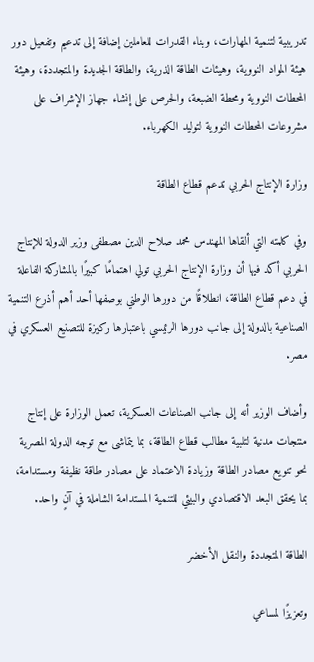تدريبية لتنمية المهارات، وبناء القدرات للعاملين إضافة إلى تدعيم وتفعيل دور هيئة المواد النووية، وهيئات الطاقة الذرية، والطاقة الجديدة والمتجددة، وهيئة المحطات النووية ومحطة الضبعة، والحرص على إنشاء جهاز الإشراف على مشروعات المحطات النووية لتوليد الكهرباء.

وزارة الإنتاج الحربي تدعم قطاع الطاقة

وفي كلمته التي ألقاها المهندس محمد صلاح الدين مصطفى وزير الدولة للإنتاج الحربي أكد فيها أن وزارة الإنتاج الحربي تولي اهتمامًا كبيرًا بالمشاركة الفاعلة في دعم قطاع الطاقة، انطلاقًا من دورها الوطني بوصفها أحد أهم أذرع التنمية الصناعية بالدولة إلى جانب دورها الرئيسي باعتبارها ركيزة للتصنيع العسكري في مصر.

وأضاف الوزير أنه إلى جانب الصناعات العسكرية، تعمل الوزارة على إنتاج منتجات مدنية لتلبية مطالب قطاع الطاقة، بما يتماشى مع توجه الدولة المصرية نحو تنويع مصادر الطاقة وزيادة الاعتماد على مصادر طاقة نظيفة ومستدامة، بما يحقق البعد الاقتصادي والبيئي للتنمية المستدامة الشاملة في آنٍ واحد.

الطاقة المتجددة والنقل الأخضر

وتعزيزًا لمساعي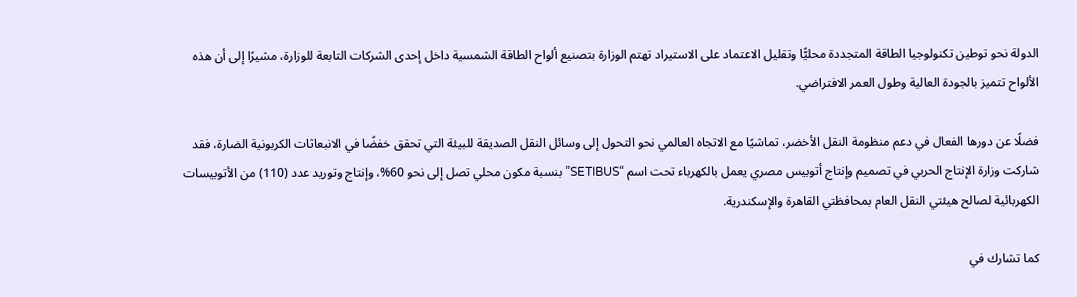الدولة نحو توطين تكنولوجيا الطاقة المتجددة محليًّا وتقليل الاعتماد على الاستيراد تهتم الوزارة بتصنيع ألواح الطاقة الشمسية داخل إحدى الشركات التابعة للوزارة، مشيرًا إلى أن هذه الألواح تتميز بالجودة العالية وطول العمر الافتراضي.

فضلًا عن دورها الفعال في دعم منظومة النقل الأخضر، تماشيًا مع الاتجاه العالمي نحو التحول إلى وسائل النقل الصديقة للبيئة التي تحقق خفضًا في الانبعاثات الكربونية الضارة، فقد شاركت وزارة الإنتاج الحربي في تصميم وإنتاج أتوبيس مصري يعمل بالكهرباء تحت اسم “SETIBUS” بنسبة مكون محلي تصل إلى نحو 60%، وإنتاج وتوريد عدد (110) من الأتوبيسات الكهربائية لصالح هيئتي النقل العام بمحافظتي القاهرة والإسكندرية.

كما تشارك في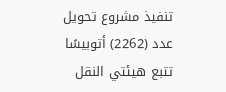تنفيذ مشروع تحويل عدد (2262) أتوبيسًا تتبع هيئتي النقل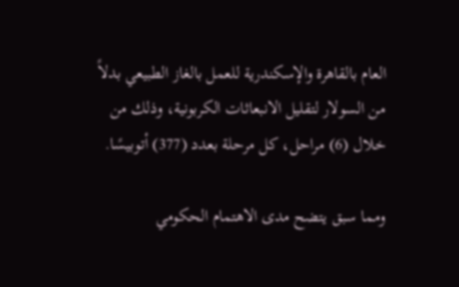العام بالقاهرة والإسكندرية للعمل بالغاز الطبيعي بدلاً من السولار لتقليل الانبعاثات الكربونية، وذلك من خلال (6) مراحل، كل مرحلة بعدد (377) أتوبيسًا.

ومما سبق يتضح مدى الاهتمام الحكومي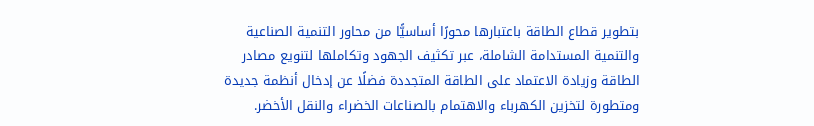بتطوير قطاع الطاقة باعتبارها محورًا أساسيًّا من محاور التنمية الصناعية والتنمية المستدامة الشاملة، عبر تكثيف الجهود وتكاملها لتنويع مصادر الطاقة وزيادة الاعتماد على الطاقة المتجددة فضلًا عن إدخال أنظمة جديدة ومتطورة لتخزين الكهرباء والاهتمام بالصناعات الخضراء والنقل الأخضر.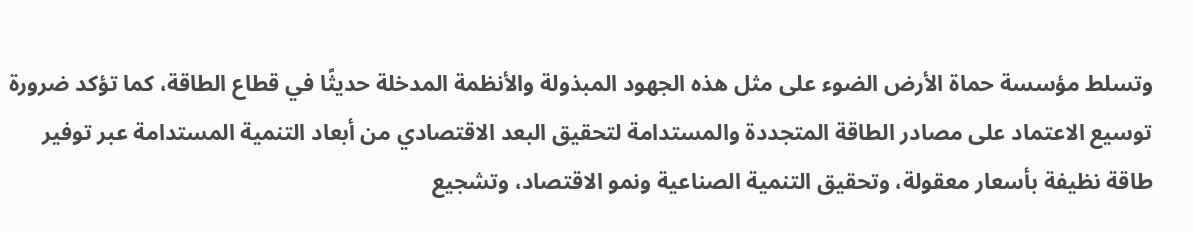وتسلط مؤسسة حماة الأرض الضوء على مثل هذه الجهود المبذولة والأنظمة المدخلة حديثًا في قطاع الطاقة، كما تؤكد ضرورة توسيع الاعتماد على مصادر الطاقة المتجددة والمستدامة لتحقيق البعد الاقتصادي من أبعاد التنمية المستدامة عبر توفير طاقة نظيفة بأسعار معقولة، وتحقيق التنمية الصناعية ونمو الاقتصاد، وتشجيع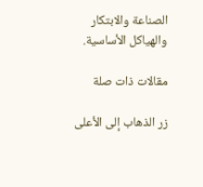الصناعة والابتكار والهياكل الأساسية.

مقالات ذات صلة

زر الذهاب إلى الأعلى